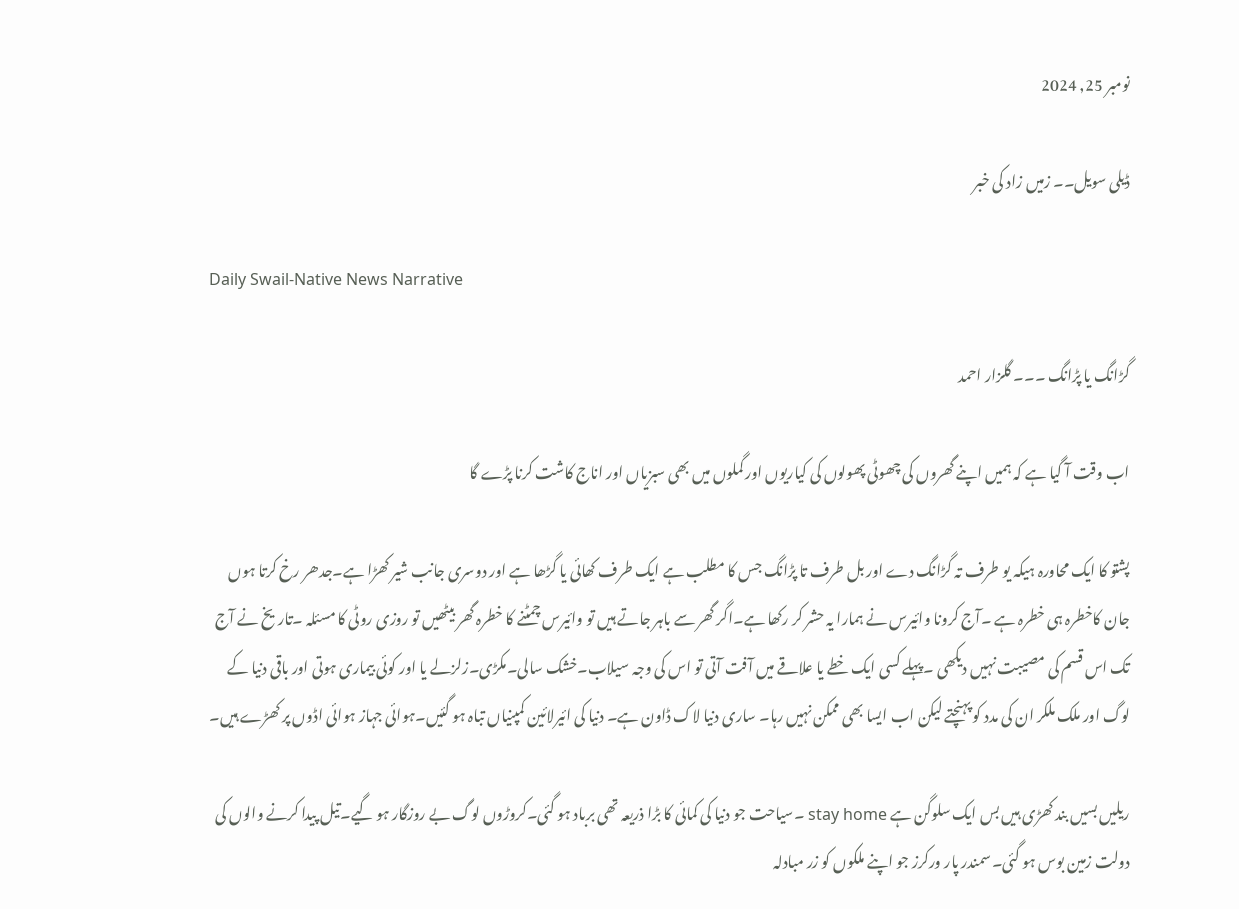نومبر 25, 2024

ڈیلی سویل۔۔ زمیں زاد کی خبر

Daily Swail-Native News Narrative

گڑانگ یا پڑانگ ۔۔۔ گلزار احمد

اب وقت آ گیا ہے کہ ہمیں اپنے گھروں کی چھوٹی پھولوں کی کیاریوں اور گملوں میں بھی سبزیاں اور اناج کاشت کرنا پڑے گا

پشتو کا ایک محاورہ ہیکہ یو طرف تہ گڑانگ دے اور بل طرف تا پڑانگ جس کا مطلب ہے ایک طرف کھائی یا گڑھا ہے اور دوسری جانب شیر کھڑا ہے۔جدھر رخ کرتا ہوں جان کاخطرہ ہی خطرہ ہے ۔آج کرونا وائیرس نے ہمارا یہ حشر کر رکھا ہے۔اگر گھر سے باہر جاتے ہیں تو وائیرس چمٹنے کا خطرہ گھر بیٹھیں تو روزی روٹی کا مسئلہ ۔تاریخ نے آج تک اس قسم کی مصیبت نہیں دیکھی ۔پہلے کسی ایک خطے یا علاقے میں آفت آتی تو اس کی وجہ سیلاب۔خشک سالی۔مکڑی۔زلزلے یا اور کوئی بیماری ہوتی اور باقی دنیا کے لوگ اور ملک ملکر ان کی مدد کو پہنچتے لیکن اب ایسا بھی ممکن نہیں رہا۔ ساری دنیا لاک ڈاون ہے۔ دنیا کی ائیرلائین کمپنیاں تباہ ہو گئیں۔ہوائی جہاز ہوائی اڈوں پر کھڑے ہیں۔

ریلیں بسیں بند کھڑی ہیں بس ایک سلوگن ہے stay home ۔سیاحت جو دنیا کی کمائی کا بڑا ذریعہ تھی برباد ہو گئی۔کروڑوں لوگ بے روزگار ہو گیے۔تیل پیدا کرنے والوں کی دولت زمین بوس ہو گئی۔سمندر پار ورکرز جو اپنے ملکوں کو زر مبادلہ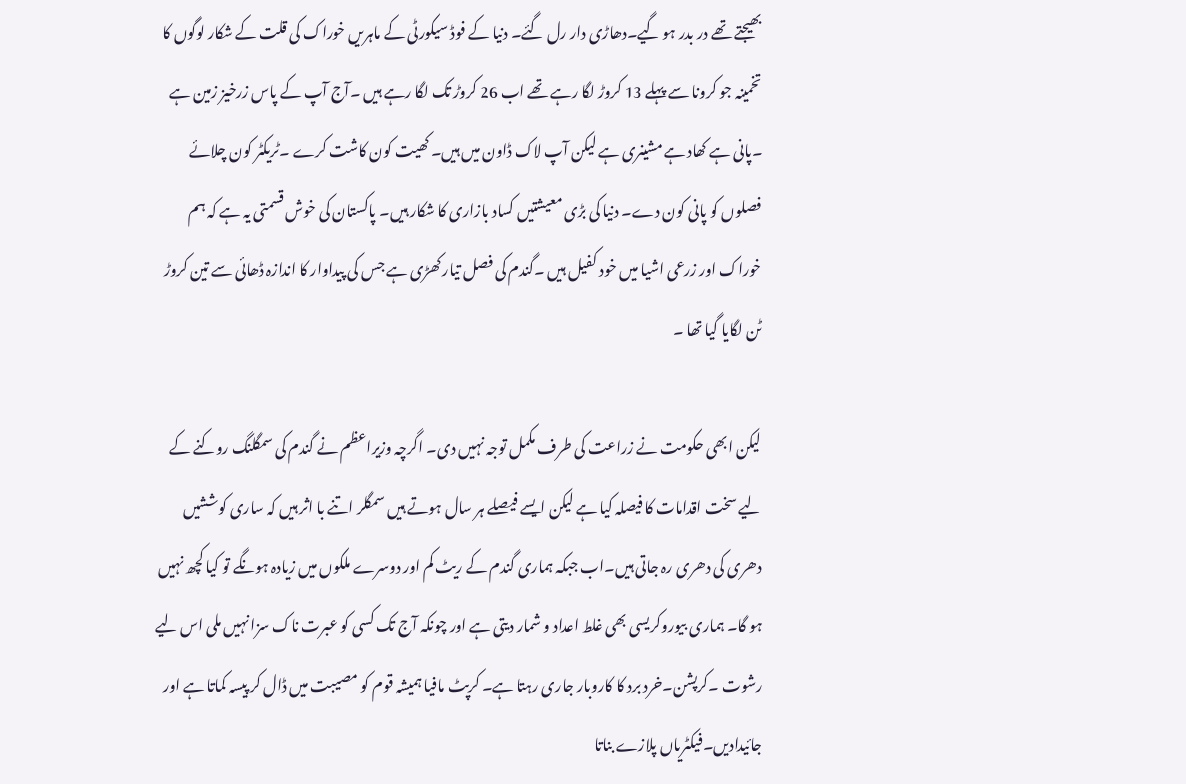بھیجتے تھے در بدر ہو گیے۔دھاڑی دار رل گئے۔ دنیا کے فوڈ سیکورٹی کے ماہریں خوراک کی قلت کے شکار لوگوں کا تخمینہ جو کرونا سے پہلے 13 کروڑ لگا رہے تھے اب 26 کروڑ تک لگا رہے ہیں ۔آج آپ کے پاس زرخیز زمین ہے ۔پانی ہے کھاد ہے مشینری ہے لیکن آپ لاک ڈاون میں ہیں۔ کھیت کون کاشت کرے ۔ٹریکٹر کون چلائے فصلوں کو پانی کون دے۔ دنیا کی بڑی معیشتیں کساد بازاری کا شکار ہیں۔ پاکستان کی خوش قسمتی یہ ہے کہ ہم خوراک اور زرعی اشیا میں خود کفیل ہیں ۔گندم کی فصل تیار کھڑی ہے جس کی پیداوار کا اندازہ ڈھائی سے تین کروڑ ٹن لگایا گیا تھا ۔

لیکن ابھی حکومت نے زراعت کی طرف مکمل توجہ نہیں دی۔ اگرچہ وزیراعظم نے گندم کی سمگلنگ روکنے کے لیے سخت اقدامات کا فیصلہ کیا ہے لیکن ایسے فیصلے ہر سال ہوتے ہیں سمگلر اتنے با اثر ہیں کہ ساری کوششیں دھری کی دھری رہ جاتی ہیں۔اب جبکہ ہماری گندم کے ریٹ کم اور دوسرے ملکوں میں زیادہ ہونگے تو کیا کچھ نہیں ہو گا۔ ہماری بیوروکریسی بھی غلط اعداد و شمار دیتی ہے اور چونکہ آج تک کسی کو عبرت ناک سزا نہیں ملی اس لیے رشوت ۔کرپشن۔خرد برد کا کاروبار جاری رہتا ہے۔ کرپٹ مافیا ہمیشہ قوم کو مصیبت میں ڈال کر پیسہ کماتا ہے اور جائیدادیں۔فیکٹریاں پلازے بناتا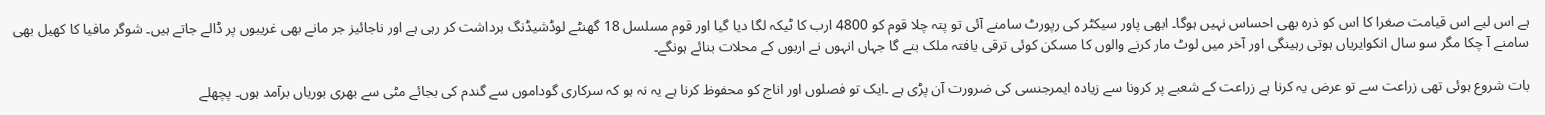ہے اس لیے اس قیامت صغرا کا اس کو ذرہ بھی احساس نہیں ہوگا۔ ابھی پاور سیکٹر کی رپورٹ سامنے آئی تو پتہ چلا قوم کو 4800 ارب کا ٹیکہ لگا دیا گیا اور قوم مسلسل 18 گھنٹے لوڈشیڈنگ برداشت کر رہی ہے اور ناجائیز جر مانے بھی غریبوں پر ڈالے جاتے ہیں۔ شوگر مافیا کا کھیل بھی سامنے آ چکا مگر سو سال انکوایریاں ہوتی رہینگی اور آخر میں لوٹ مار کرنے والوں کا مسکن کوئی ترقی یافتہ ملک بنے گا جہاں انہوں نے اربوں کے محلات بنائے ہونگے۔

بات شروع ہوئی تھی زراعت سے تو عرض یہ کرنا ہے زراعت کے شعبے پر کرونا سے زیادہ ایمرجنسی کی ضرورت آن پڑی ہے ۔ایک تو فصلوں اور اناج کو محفوظ کرنا ہے یہ نہ ہو کہ سرکاری گوداموں سے گندم کی بجائے مٹی سے بھری بوریاں برآمد ہوں۔ پچھلے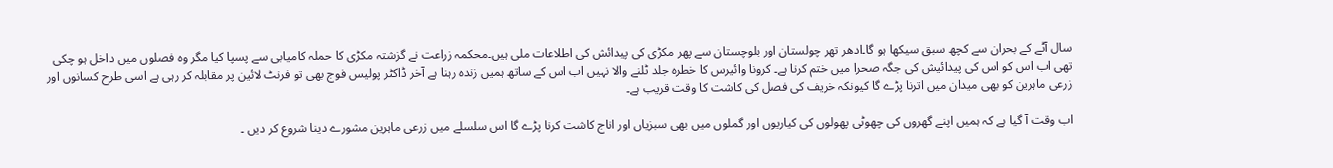سال آٹے کے بحران سے کچھ سبق سیکھا ہو گا۔ادھر تھر چولستان اور بلوچستان سے پھر مکڑی کی پیدائش کی اطلاعات ملی ہیں۔محکمہ زراعت نے گزشتہ مکڑی کا حملہ کامیابی سے پسپا کیا مگر وہ فصلوں میں داخل ہو چکی تھی اب اس کو اس کی پیدائیش کی جگہ صحرا میں ختم کرنا ہے۔ کرونا وائیرس کا خطرہ جلد ٹلنے والا نہیں اب اس کے ساتھ ہمیں زندہ رہنا ہے آخر ڈاکٹر پولیس فوج بھی تو فرنٹ لائین پر مقابلہ کر رہی ہے اسی طرح کسانوں اور زرعی ماہرین کو بھی میدان میں اترنا پڑے گا کیونکہ خریف کی فصل کی کاشت کا وقت قریب ہے۔

اب وقت آ گیا ہے کہ ہمیں اپنے گھروں کی چھوٹی پھولوں کی کیاریوں اور گملوں میں بھی سبزیاں اور اناج کاشت کرنا پڑے گا اس سلسلے میں زرعی ماہرین مشورے دینا شروع کر دیں ۔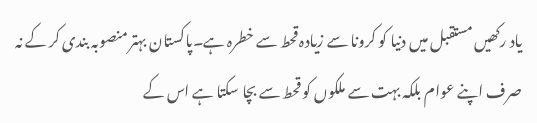یاد رکھیں مستقبل میں دنیا کو کرونا سے زیادہ قحط سے خطرہ ہے۔پاکستان بہتر منصوبہ بندی کر کے نہ صرف اپنے عوام بلکہ بہت سے ملکوں کو قحط سے بچا سکتا ہے اس کے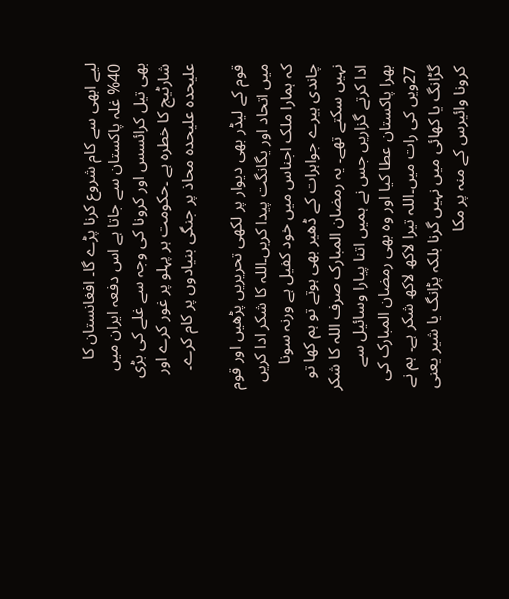لیے ابھی سے کام شروع کرنا پڑے گا۔ افغانستان کا 40% غلہ پاکستان سے جاتا ہے اس دفعہ ایران میں بھی تیل کرائسس اور کرونا کی وجہ سے غلے کی بڑی شارٹیج کا خطرہ ہے ۔حکومت ہر پہلو پر غور کرے اور علیحدہ علیحدہ محاذ پر جنگی بنیادوں پر کام کرے۔

قوم کے لیڈر بھی دیوار پر لکھی تحریریں پڑھیں اور قوم میں اتحاد اور یگانگت پیدا کریں۔اللہ کا شکر ادا کریں کہ ہمارا ملک اجناس میں خود کفیل ہے ورنہ سونا چاندی ہیرے جواہرات کے ڈھیر بھی ہوتے تو ہم کھا تو نہیں سکتے تھے۔ یہ رمضان المبارک صرف اللہ کا شکر ادا کرتے گزاریں جس نے ہمیں اتنا پیارا وسائیل سے بھرا پاکستان عطا کیا اور وہ بھی رمضان المبارک کی 27ویں کی رات میں۔اللہ تیرا لاکھ لاکھ شکر ہے۔ ہم نے گڑانگ یا کھائی میں نہیں گرنا بلکہ پڑانگ یا شیر یعنی کرونا وائیرس کے منہ پر مکا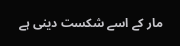مار کے اسے شکست دینی ہے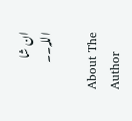ان شا اللہ۔۔

About The Author